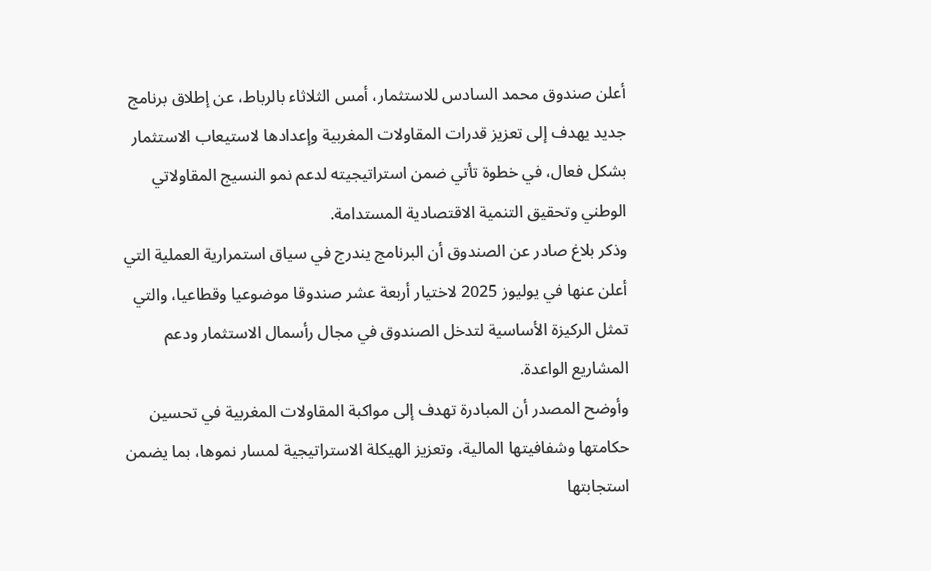أعلن صندوق محمد السادس للاستثمار، أمس الثلاثاء بالرباط، عن إطلاق برنامج جديد يهدف إلى تعزيز قدرات المقاولات المغربية وإعدادها لاستيعاب الاستثمار بشكل فعال، في خطوة تأتي ضمن استراتيجيته لدعم نمو النسيج المقاولاتي الوطني وتحقيق التنمية الاقتصادية المستدامة.
وذكر بلاغ صادر عن الصندوق أن البرنامج يندرج في سياق استمرارية العملية التي أعلن عنها في يوليوز 2025 لاختيار أربعة عشر صندوقا موضوعيا وقطاعيا، والتي تمثل الركيزة الأساسية لتدخل الصندوق في مجال رأسمال الاستثمار ودعم المشاريع الواعدة.
وأوضح المصدر أن المبادرة تهدف إلى مواكبة المقاولات المغربية في تحسين حكامتها وشفافيتها المالية، وتعزيز الهيكلة الاستراتيجية لمسار نموها، بما يضمن استجابتها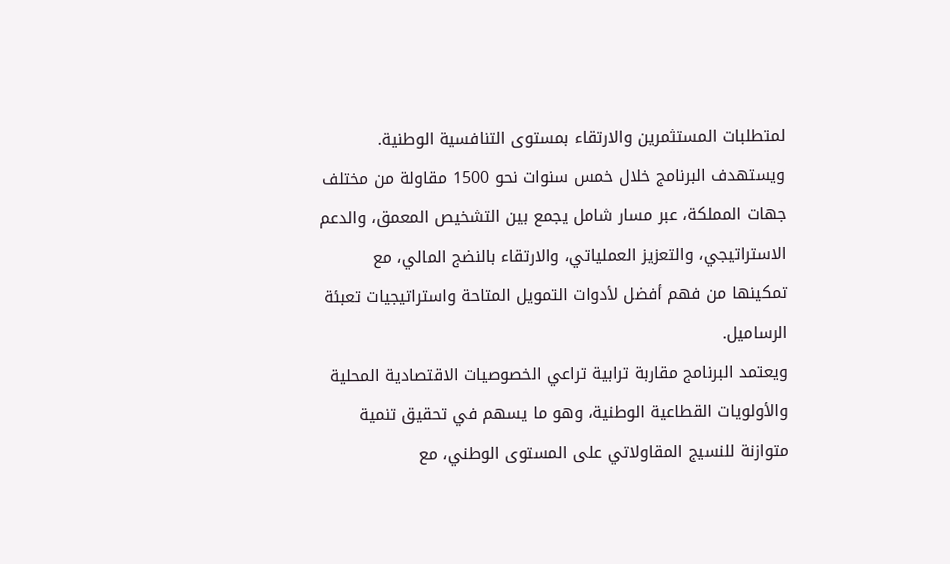لمتطلبات المستثمرين والارتقاء بمستوى التنافسية الوطنية. ويستهدف البرنامج خلال خمس سنوات نحو 1500 مقاولة من مختلف جهات المملكة، عبر مسار شامل يجمع بين التشخيص المعمق، والدعم الاستراتيجي، والتعزيز العملياتي، والارتقاء بالنضج المالي، مع تمكينها من فهم أفضل لأدوات التمويل المتاحة واستراتيجيات تعبئة الرساميل.
ويعتمد البرنامج مقاربة ترابية تراعي الخصوصيات الاقتصادية المحلية والأولويات القطاعية الوطنية، وهو ما يسهم في تحقيق تنمية متوازنة للنسيج المقاولاتي على المستوى الوطني، مع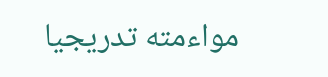مواءمته تدريجيا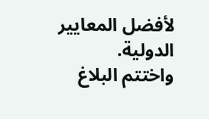لأفضل المعايير الدولية.
واختتم البلاغ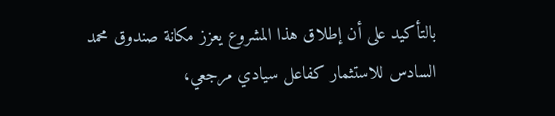بالتأكيد على أن إطلاق هذا المشروع يعزز مكانة صندوق محمد السادس للاستثمار كفاعل سيادي مرجعي،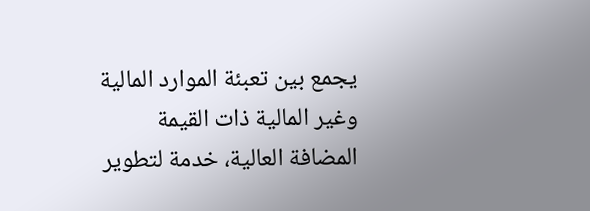يجمع بين تعبئة الموارد المالية وغير المالية ذات القيمة المضافة العالية، خدمة لتطوير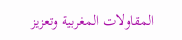المقاولات المغربية وتعزيز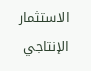الاستثمار الإنتاجي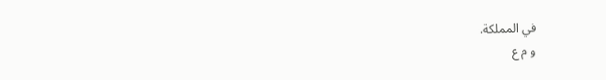في المملكة.
و م ع